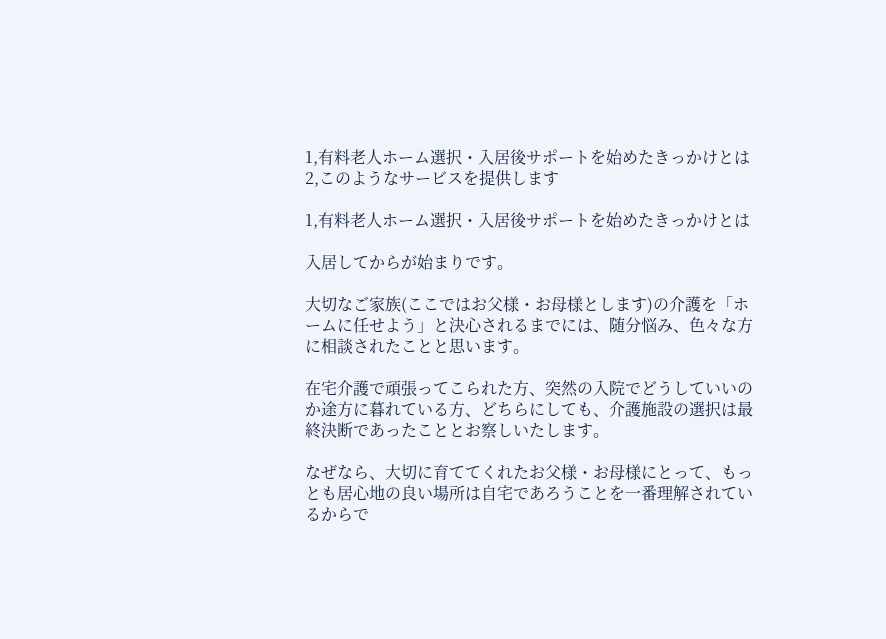1,有料老人ホーム選択・入居後サポートを始めたきっかけとは
2,このようなサービスを提供します

1,有料老人ホーム選択・入居後サポートを始めたきっかけとは

入居してからが始まりです。

大切なご家族(ここではお父様・お母様とします)の介護を「ホームに任せよう」と決心されるまでには、随分悩み、色々な方に相談されたことと思います。

在宅介護で頑張ってこられた方、突然の入院でどうしていいのか途方に暮れている方、どちらにしても、介護施設の選択は最終決断であったこととお察しいたします。

なぜなら、大切に育ててくれたお父様・お母様にとって、もっとも居心地の良い場所は自宅であろうことを一番理解されているからで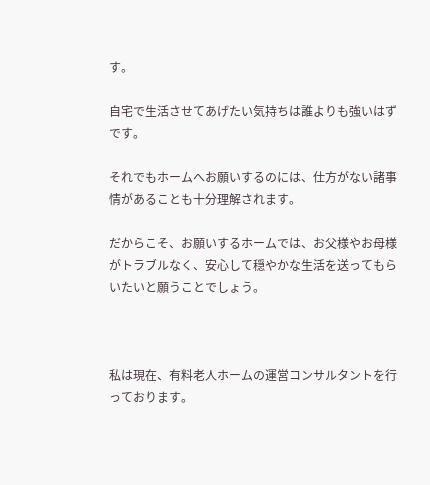す。

自宅で生活させてあげたい気持ちは誰よりも強いはずです。

それでもホームへお願いするのには、仕方がない諸事情があることも十分理解されます。

だからこそ、お願いするホームでは、お父様やお母様がトラブルなく、安心して穏やかな生活を送ってもらいたいと願うことでしょう。



私は現在、有料老人ホームの運営コンサルタントを行っております。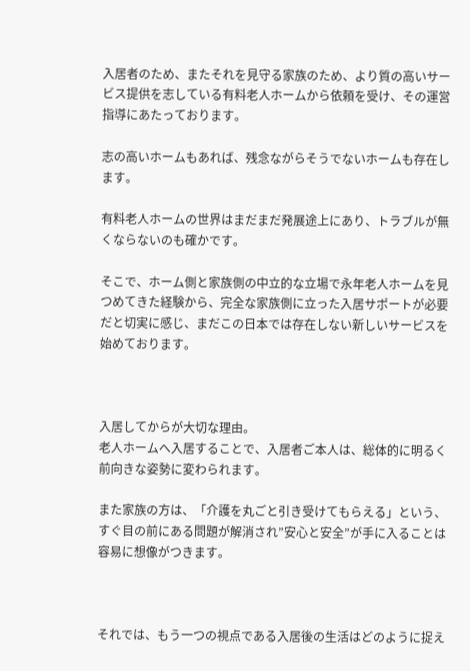入居者のため、またそれを見守る家族のため、より質の高いサービス提供を志している有料老人ホームから依頼を受け、その運営指導にあたっております。

志の高いホームもあれば、残念ながらそうでないホームも存在します。

有料老人ホームの世界はまだまだ発展途上にあり、トラブルが無くならないのも確かです。

そこで、ホーム側と家族側の中立的な立場で永年老人ホームを見つめてきた経験から、完全な家族側に立った入居サポートが必要だと切実に感じ、まだこの日本では存在しない新しいサービスを始めております。



入居してからが大切な理由。
老人ホームへ入居することで、入居者ご本人は、総体的に明るく前向きな姿勢に変わられます。

また家族の方は、「介護を丸ごと引き受けてもらえる」という、すぐ目の前にある問題が解消され”安心と安全”が手に入ることは容易に想像がつきます。



それでは、もう一つの視点である入居後の生活はどのように捉え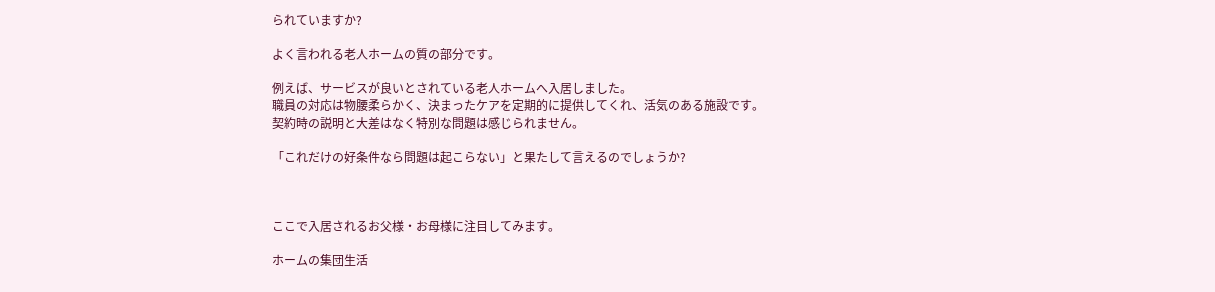られていますか?

よく言われる老人ホームの質の部分です。

例えば、サービスが良いとされている老人ホームへ入居しました。
職員の対応は物腰柔らかく、決まったケアを定期的に提供してくれ、活気のある施設です。
契約時の説明と大差はなく特別な問題は感じられません。

「これだけの好条件なら問題は起こらない」と果たして言えるのでしょうか?



ここで入居されるお父様・お母様に注目してみます。

ホームの集団生活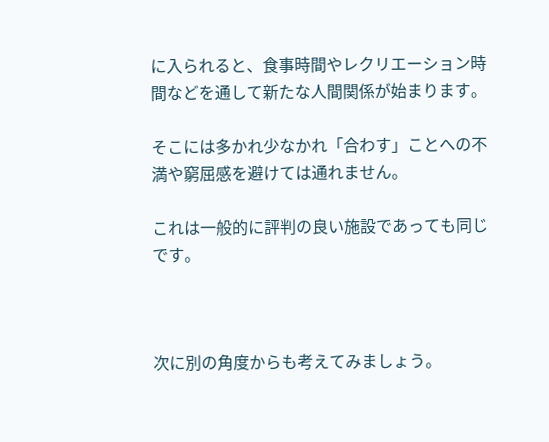に入られると、食事時間やレクリエーション時間などを通して新たな人間関係が始まります。

そこには多かれ少なかれ「合わす」ことへの不満や窮屈感を避けては通れません。

これは一般的に評判の良い施設であっても同じです。



次に別の角度からも考えてみましょう。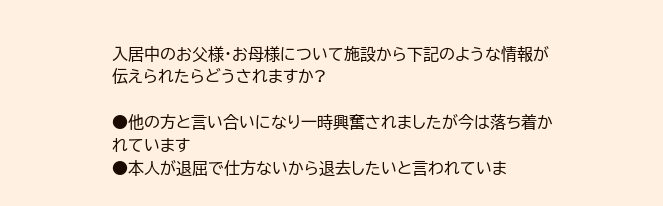入居中のお父様・お母様について施設から下記のような情報が伝えられたらどうされますか?

●他の方と言い合いになり一時興奮されましたが今は落ち着かれています
●本人が退屈で仕方ないから退去したいと言われていま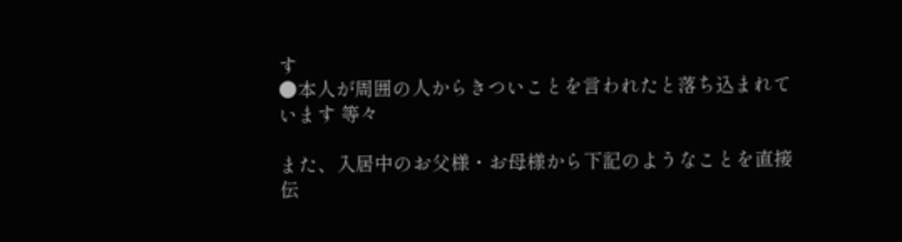す
●本人が周囲の人からきついことを言われたと落ち込まれています 等々

また、入居中のお父様・お母様から下記のようなことを直接伝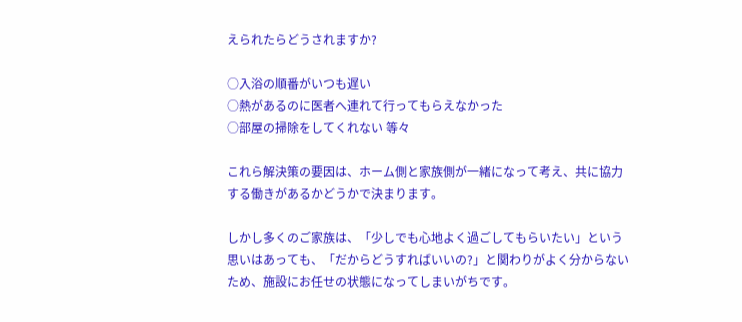えられたらどうされますか?

○入浴の順番がいつも遅い
○熱があるのに医者へ連れて行ってもらえなかった
○部屋の掃除をしてくれない 等々

これら解決策の要因は、ホーム側と家族側が一緒になって考え、共に協力する働きがあるかどうかで決まります。

しかし多くのご家族は、「少しでも心地よく過ごしてもらいたい」という思いはあっても、「だからどうすればいいの?」と関わりがよく分からないため、施設にお任せの状態になってしまいがちです。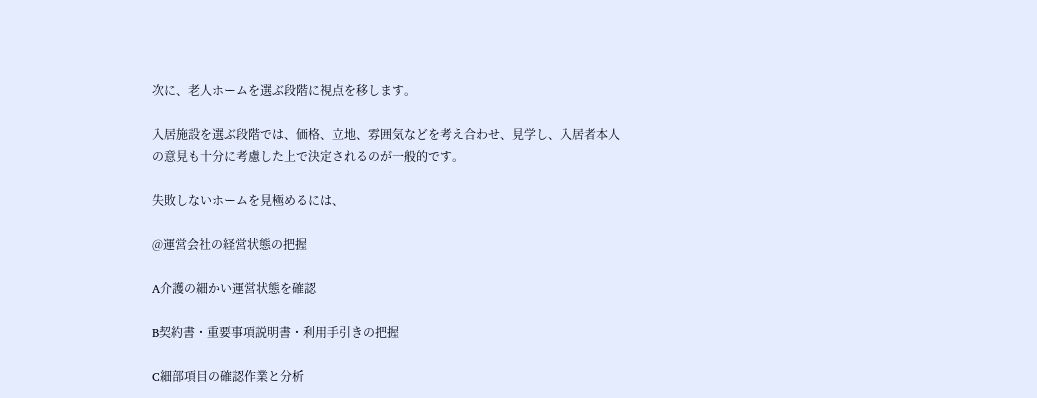次に、老人ホームを選ぶ段階に視点を移します。

入居施設を選ぶ段階では、価格、立地、雰囲気などを考え合わせ、見学し、入居者本人の意見も十分に考慮した上で決定されるのが一般的です。

失敗しないホームを見極めるには、

@運営会社の経営状態の把握

A介護の細かい運営状態を確認

B契約書・重要事項説明書・利用手引きの把握

C細部項目の確認作業と分析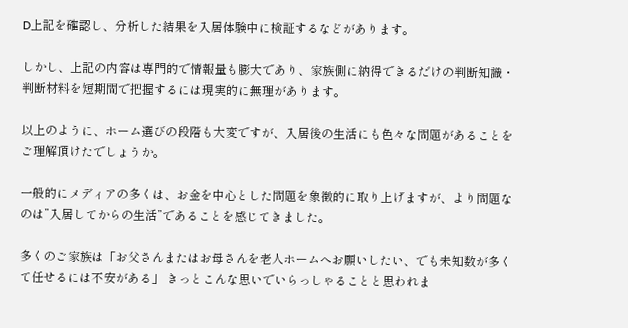D上記を確認し、分析した結果を入居体験中に検証するなどがあります。

しかし、上記の内容は専門的で情報量も膨大であり、家族側に納得できるだけの判断知識・判断材料を短期間で把握するには現実的に無理があります。

以上のように、ホーム選びの段階も大変ですが、入居後の生活にも色々な問題があることをご理解頂けたでしょうか。

一般的にメディアの多くは、お金を中心とした問題を象徴的に取り上げますが、より問題なのは”入居してからの生活”であることを感じてきました。

多くのご家族は「お父さんまたはお母さんを老人ホームへお願いしたい、でも未知数が多くて任せるには不安がある」 きっとこんな思いでいらっしゃることと思われま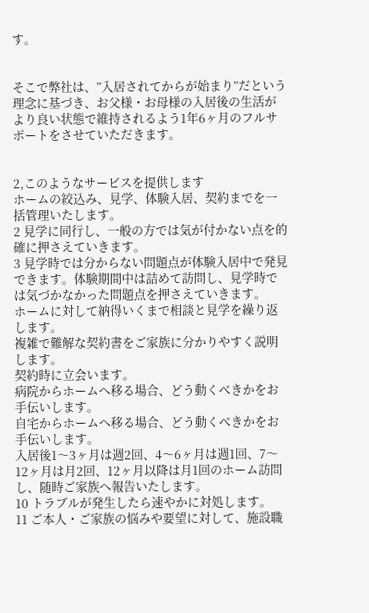す。


そこで弊社は、”入居されてからが始まり”だという理念に基づき、お父様・お母様の入居後の生活がより良い状態で維持されるよう1年6ヶ月のフルサポートをさせていただきます。


2,このようなサービスを提供します
ホームの絞込み、見学、体験入居、契約までを一括管理いたします。
2 見学に同行し、一般の方では気が付かない点を的確に押さえていきます。
3 見学時では分からない問題点が体験入居中で発見できます。体験期間中は詰めて訪問し、見学時では気づかなかった問題点を押さえていきます。
ホームに対して納得いくまで相談と見学を繰り返します。
複雑で難解な契約書をご家族に分かりやすく説明します。
契約時に立会います。
病院からホームへ移る場合、どう動くべきかをお手伝いします。
自宅からホームへ移る場合、どう動くべきかをお手伝いします。
入居後1〜3ヶ月は週2回、4〜6ヶ月は週1回、7〜12ヶ月は月2回、12ヶ月以降は月1回のホーム訪問し、随時ご家族へ報告いたします。
10 トラブルが発生したら速やかに対処します。
11 ご本人・ご家族の悩みや要望に対して、施設職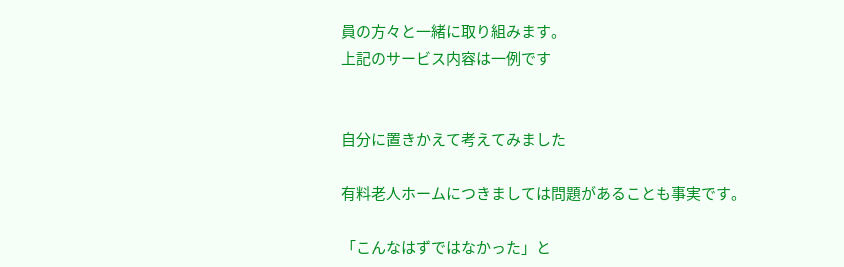員の方々と一緒に取り組みます。
上記のサービス内容は一例です


自分に置きかえて考えてみました

有料老人ホームにつきましては問題があることも事実です。

「こんなはずではなかった」と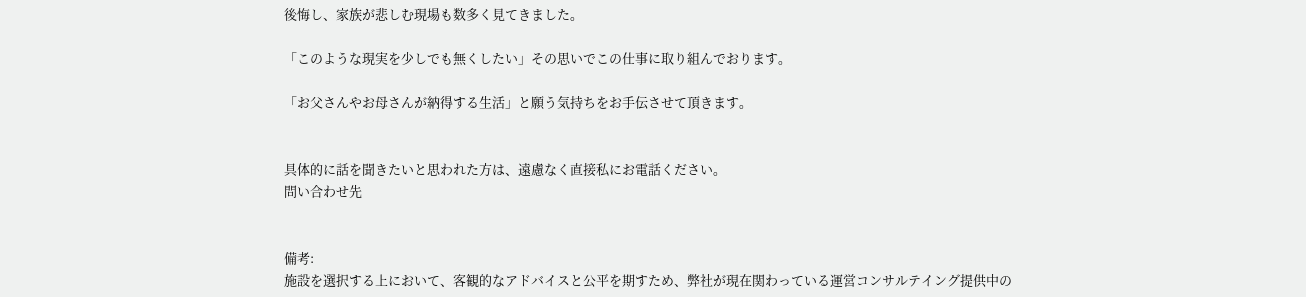後悔し、家族が悲しむ現場も数多く見てきました。

「このような現実を少しでも無くしたい」その思いでこの仕事に取り組んでおります。

「お父さんやお母さんが納得する生活」と願う気持ちをお手伝させて頂きます。


具体的に話を聞きたいと思われた方は、遠慮なく直接私にお電話ください。
問い合わせ先


備考:
施設を選択する上において、客観的なアドバイスと公平を期すため、弊社が現在関わっている運営コンサルテイング提供中の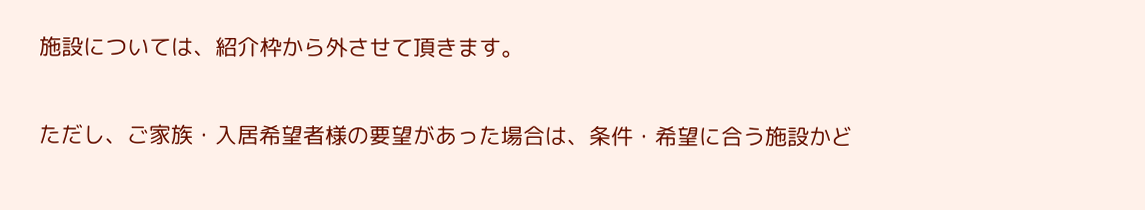施設については、紹介枠から外させて頂きます。

ただし、ご家族・入居希望者様の要望があった場合は、条件・希望に合う施設かど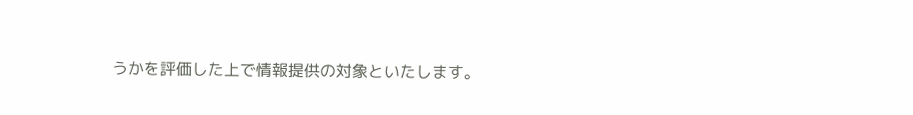うかを評価した上で情報提供の対象といたします。